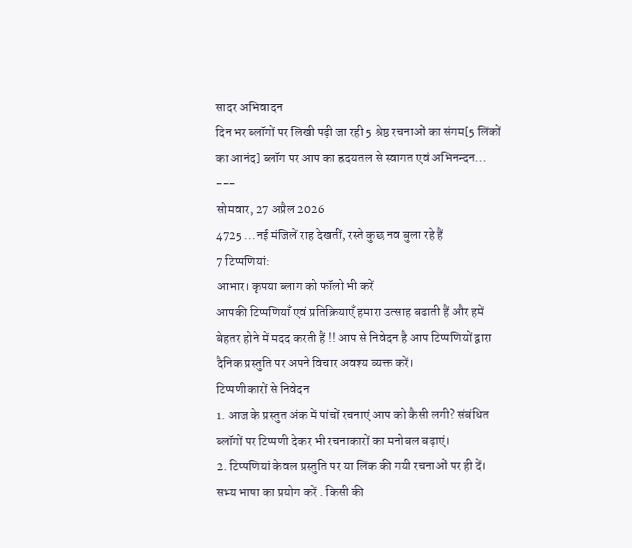सादर अभिवादन
दिन भर ब्लॉगों पर लिखी पढ़ी जा रही 5 श्रेष्ठ रचनाओं का संगम[5 लिंकों का आनंद] ब्लॉग पर आप का ह्रदयतल से स्वागत एवं अभिनन्दन...
---
सोमवार, 27 अप्रैल 2026
4725 ...नई मंजिलें राह देखतीं, रस्ते कुछ नव बुला रहे हैं
7 टिप्पणियां:
आभार। कृपया ब्लाग को फॉलो भी करें
आपकी टिप्पणियाँ एवं प्रतिक्रियाएँ हमारा उत्साह बढाती हैं और हमें बेहतर होने में मदद करती हैं !! आप से निवेदन है आप टिप्पणियों द्वारा दैनिक प्रस्तुति पर अपने विचार अवश्य व्यक्त करें।
टिप्पणीकारों से निवेदन
1. आज के प्रस्तुत अंक में पांचों रचनाएं आप को कैसी लगी? संबंधित ब्लॉगों पर टिप्पणी देकर भी रचनाकारों का मनोबल बढ़ाएं।
2. टिप्पणियां केवल प्रस्तुति पर या लिंक की गयी रचनाओं पर ही दें। सभ्य भाषा का प्रयोग करें . किसी की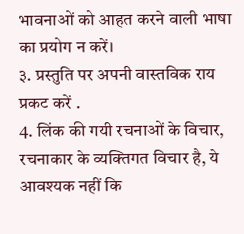भावनाओं को आहत करने वाली भाषा का प्रयोग न करें।
३. प्रस्तुति पर अपनी वास्तविक राय प्रकट करें .
4. लिंक की गयी रचनाओं के विचार, रचनाकार के व्यक्तिगत विचार है, ये आवश्यक नहीं कि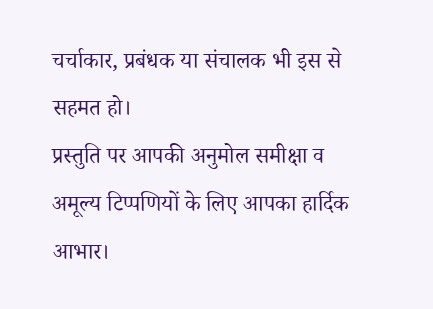चर्चाकार, प्रबंधक या संचालक भी इस से सहमत हो।
प्रस्तुति पर आपकी अनुमोल समीक्षा व अमूल्य टिप्पणियों के लिए आपका हार्दिक आभार।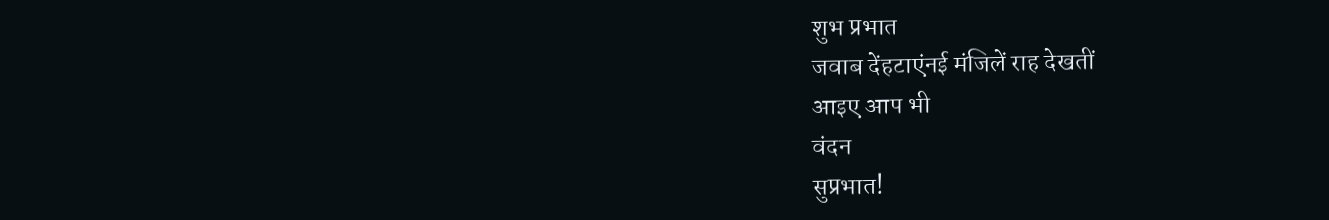शुभ प्रभात
जवाब देंहटाएंनई मंजिलें राह देखतीं
आइए आप भी
वंदन
सुप्रभात!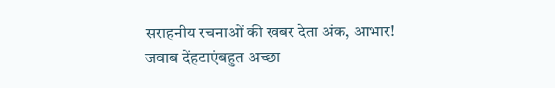सराहनीय रचनाओं की खबर देता अंक, आभार!
जवाब देंहटाएंबहुत अच्छा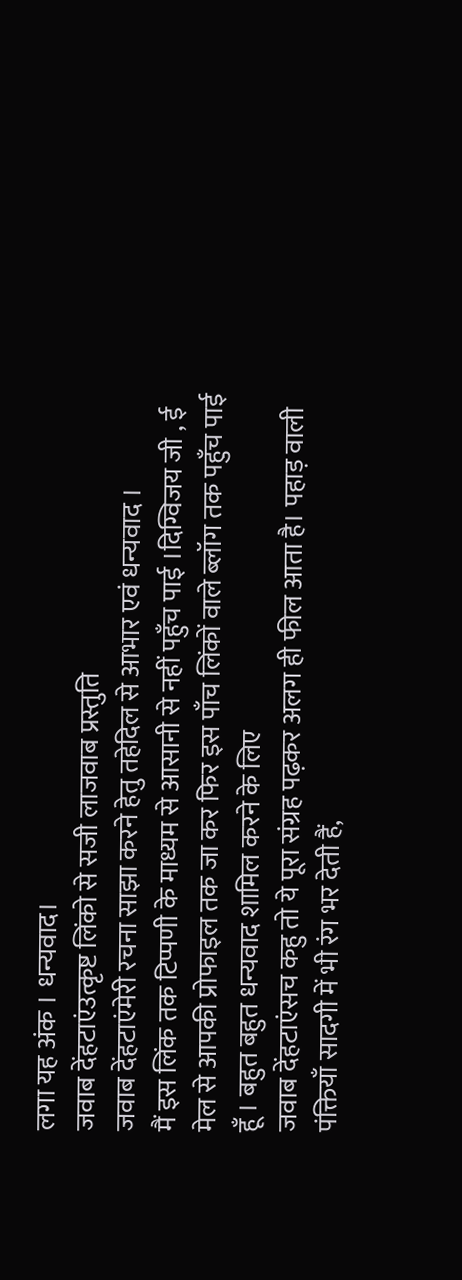लगा यह अंक । धन्यवाद।
जवाब देंहटाएंउत्कृष्ट लिंको से सजी लाजवाब प्रस्तुति
जवाब देंहटाएंमेरी रचना साझा करने हेतु तहेदिल से आभार एवं धन्यवाद ।
मैं इस लिंक तक टिप्पणी के माध्यम से आसानी से नहीं पहुँच पाई ।दिग्विजय जी , ई मेल से आपकी प्रोफाइल तक जा कर फिर इस पाँच लिंकों वाले ब्लॉग तक पहुँच पाई हूँ । बहुत बहुत धन्यवाद शामिल करने के लिए
जवाब देंहटाएंसच कहु तो ये पूरा संग्रह पढ़कर अलग ही फील आता है। पहाड़ वाली पंक्तियाँ सादगी में भी रंग भर देती हैं,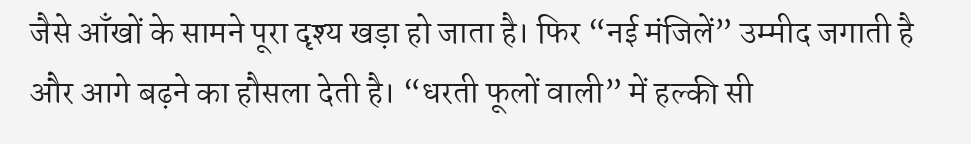जैसे आँखों के सामने पूरा दृश्य खड़ा हो जाता है। फिर “नई मंजिलें” उम्मीद जगाती है और आगे बढ़ने का हौसला देती है। “धरती फूलों वाली” में हल्की सी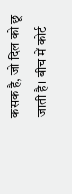कसक है, जो दिल को छू जाती है। बीच में कोर्ट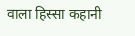वाला हिस्सा कहानी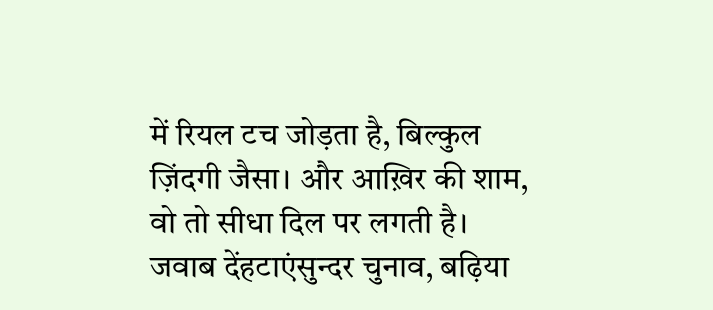में रियल टच जोड़ता है, बिल्कुल ज़िंदगी जैसा। और आख़िर की शाम, वो तो सीधा दिल पर लगती है।
जवाब देंहटाएंसुन्दर चुनाव, बढ़िया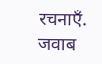रचनाएँ.
जवाब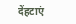देंहटाएं